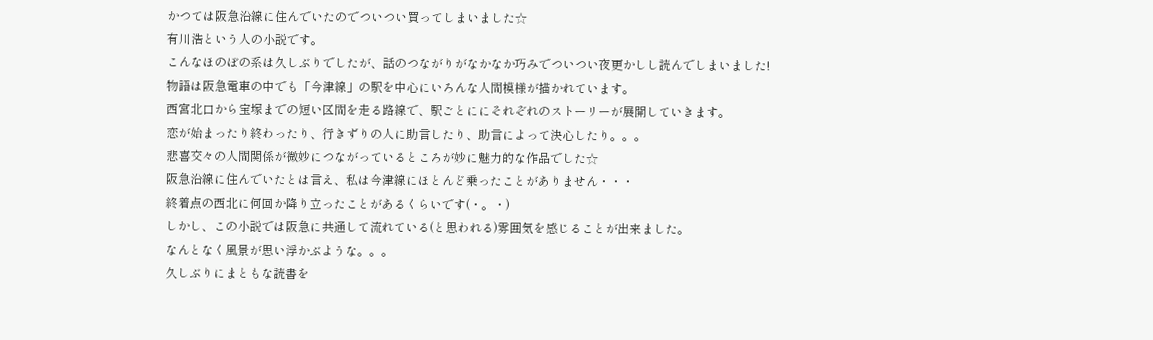かつては阪急沿線に住んでいたのでついつい買ってしまいました☆
有川浩という人の小説です。
こんなほのぼの系は久しぶりでしたが、話のつながりがなかなか巧みでついつい夜更かしし読んでしまいました!
物語は阪急電車の中でも「今津線」の駅を中心にいろんな人間模様が描かれています。
西宮北口から宝塚までの短い区間を走る路線で、駅ごとににそれぞれのストーリーが展開していきます。
恋が始まったり終わったり、行きずりの人に助言したり、助言によって決心したり。。。
悲喜交々の人間関係が微妙につながっているところが妙に魅力的な作品でした☆
阪急沿線に住んでいたとは言え、私は今津線にほとんど乗ったことがありません・・・
終着点の西北に何回か降り立ったことがあるくらいです(・。・)
しかし、この小説では阪急に共通して流れている(と思われる)雰囲気を感じることが出来ました。
なんとなく風景が思い浮かぶような。。。
久しぶりにまともな読書を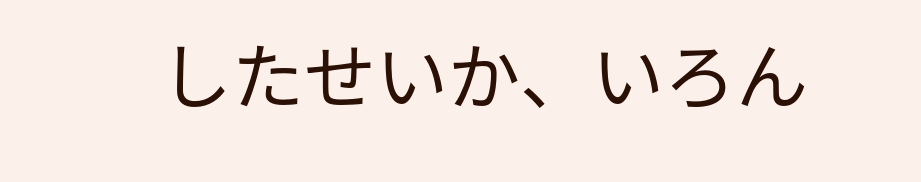したせいか、いろん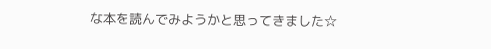な本を読んでみようかと思ってきました☆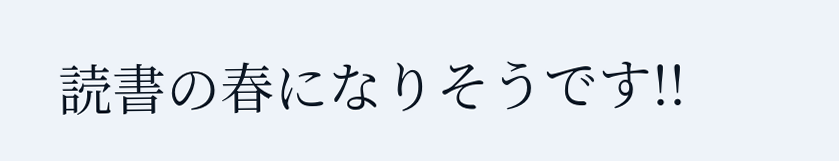読書の春になりそうです!!